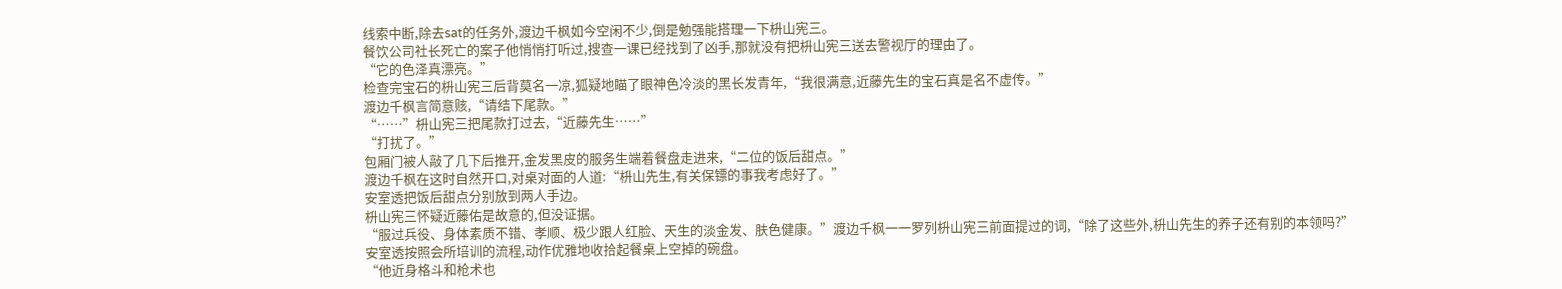线索中断,除去sat的任务外,渡边千枫如今空闲不少,倒是勉强能搭理一下枡山宪三。
餐饮公司社长死亡的案子他悄悄打听过,搜查一课已经找到了凶手,那就没有把枡山宪三送去警视厅的理由了。
“它的色泽真漂亮。”
检查完宝石的枡山宪三后背莫名一凉,狐疑地瞄了眼神色冷淡的黑长发青年,“我很满意,近藤先生的宝石真是名不虚传。”
渡边千枫言简意赅,“请结下尾款。”
“……”枡山宪三把尾款打过去,“近藤先生……”
“打扰了。”
包厢门被人敲了几下后推开,金发黑皮的服务生端着餐盘走进来,“二位的饭后甜点。”
渡边千枫在这时自然开口,对桌对面的人道:“枡山先生,有关保镖的事我考虑好了。”
安室透把饭后甜点分别放到两人手边。
枡山宪三怀疑近藤佑是故意的,但没证据。
“服过兵役、身体素质不错、孝顺、极少跟人红脸、天生的淡金发、肤色健康。”渡边千枫一一罗列枡山宪三前面提过的词,“除了这些外,枡山先生的养子还有别的本领吗?”
安室透按照会所培训的流程,动作优雅地收拾起餐桌上空掉的碗盘。
“他近身格斗和枪术也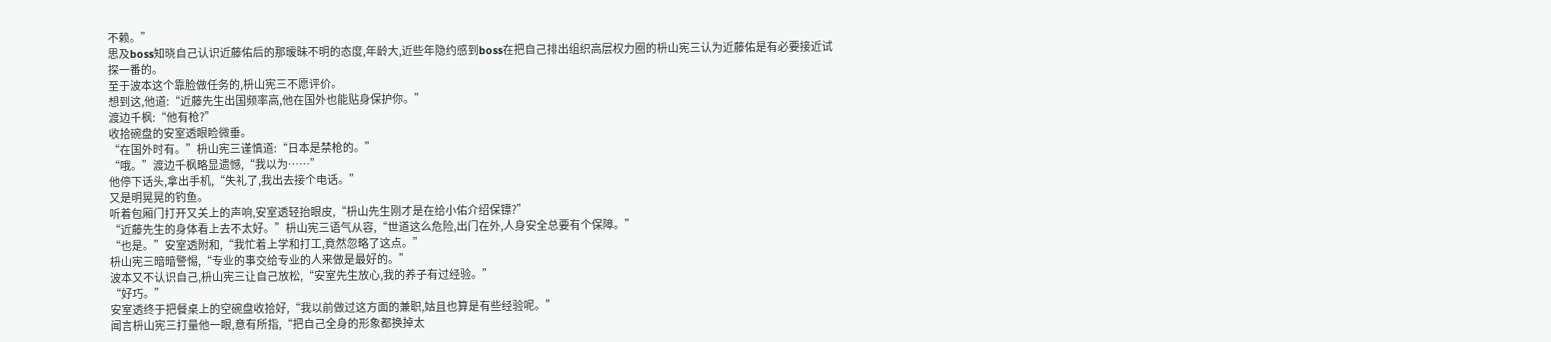不赖。”
思及boss知晓自己认识近藤佑后的那暧昧不明的态度,年龄大,近些年隐约感到boss在把自己排出组织高层权力圈的枡山宪三认为近藤佑是有必要接近试探一番的。
至于波本这个靠脸做任务的,枡山宪三不愿评价。
想到这,他道:“近藤先生出国频率高,他在国外也能贴身保护你。”
渡边千枫:“他有枪?”
收拾碗盘的安室透眼睑微垂。
“在国外时有。”枡山宪三谨慎道:“日本是禁枪的。”
“哦。”渡边千枫略显遗憾,“我以为……”
他停下话头,拿出手机,“失礼了,我出去接个电话。”
又是明晃晃的钓鱼。
听着包厢门打开又关上的声响,安室透轻抬眼皮,“枡山先生刚才是在给小佑介绍保镖?”
“近藤先生的身体看上去不太好。”枡山宪三语气从容,“世道这么危险,出门在外,人身安全总要有个保障。”
“也是。”安室透附和,“我忙着上学和打工,竟然忽略了这点。”
枡山宪三暗暗警惕,“专业的事交给专业的人来做是最好的。”
波本又不认识自己,枡山宪三让自己放松,“安室先生放心,我的养子有过经验。”
“好巧。”
安室透终于把餐桌上的空碗盘收拾好,“我以前做过这方面的兼职,姑且也算是有些经验呢。”
闻言枡山宪三打量他一眼,意有所指,“把自己全身的形象都换掉太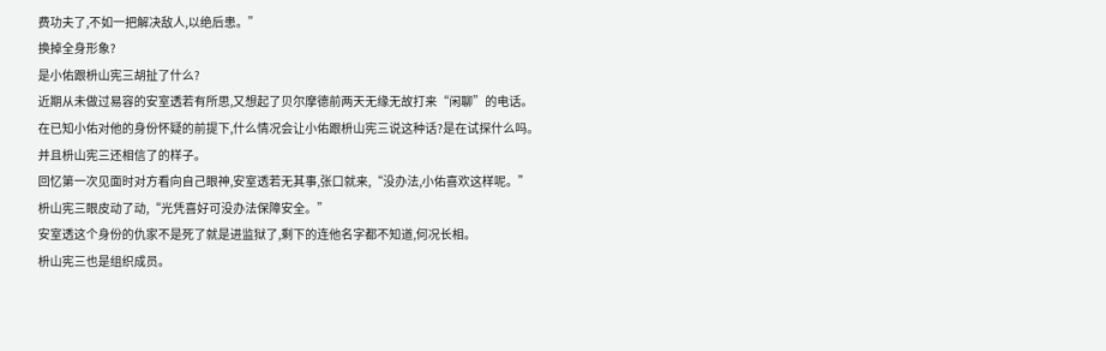费功夫了,不如一把解决敌人,以绝后患。”
换掉全身形象?
是小佑跟枡山宪三胡扯了什么?
近期从未做过易容的安室透若有所思,又想起了贝尔摩德前两天无缘无故打来“闲聊”的电话。
在已知小佑对他的身份怀疑的前提下,什么情况会让小佑跟枡山宪三说这种话?是在试探什么吗。
并且枡山宪三还相信了的样子。
回忆第一次见面时对方看向自己眼神,安室透若无其事,张口就来,“没办法,小佑喜欢这样呢。”
枡山宪三眼皮动了动,“光凭喜好可没办法保障安全。”
安室透这个身份的仇家不是死了就是进监狱了,剩下的连他名字都不知道,何况长相。
枡山宪三也是组织成员。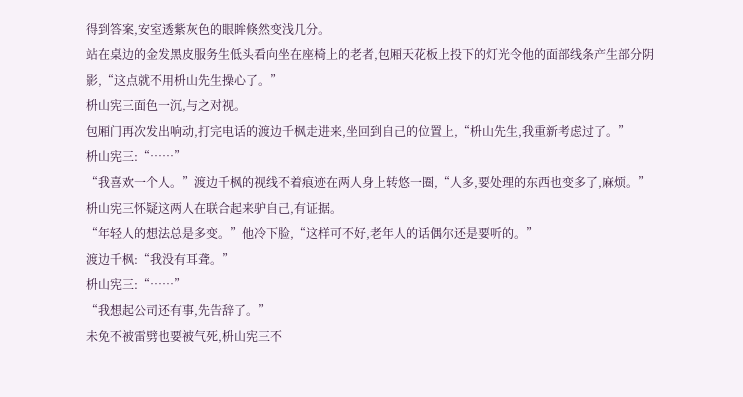得到答案,安室透紫灰色的眼眸倏然变浅几分。
站在桌边的金发黑皮服务生低头看向坐在座椅上的老者,包厢天花板上投下的灯光令他的面部线条产生部分阴影,“这点就不用枡山先生操心了。”
枡山宪三面色一沉,与之对视。
包厢门再次发出响动,打完电话的渡边千枫走进来,坐回到自己的位置上,“枡山先生,我重新考虑过了。”
枡山宪三:“……”
“我喜欢一个人。”渡边千枫的视线不着痕迹在两人身上转悠一圈,“人多,要处理的东西也变多了,麻烦。”
枡山宪三怀疑这两人在联合起来驴自己,有证据。
“年轻人的想法总是多变。”他冷下脸,“这样可不好,老年人的话偶尔还是要听的。”
渡边千枫:“我没有耳聋。”
枡山宪三:“……”
“我想起公司还有事,先告辞了。”
未免不被雷劈也要被气死,枡山宪三不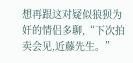想再跟这对疑似狼狈为奸的情侣多聊,“下次拍卖会见,近藤先生。”